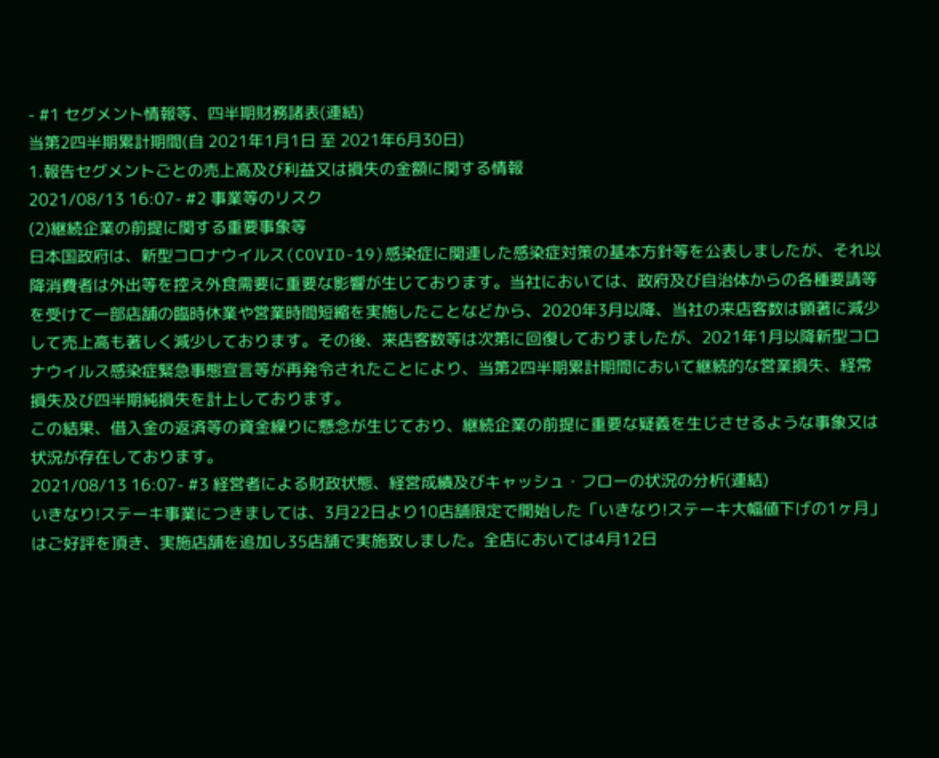- #1 セグメント情報等、四半期財務諸表(連結)
当第2四半期累計期間(自 2021年1月1日 至 2021年6月30日)
1.報告セグメントごとの売上高及び利益又は損失の金額に関する情報
2021/08/13 16:07- #2 事業等のリスク
(2)継続企業の前提に関する重要事象等
日本国政府は、新型コロナウイルス(COVID-19)感染症に関連した感染症対策の基本方針等を公表しましたが、それ以降消費者は外出等を控え外食需要に重要な影響が生じております。当社においては、政府及び自治体からの各種要請等を受けて一部店舗の臨時休業や営業時間短縮を実施したことなどから、2020年3月以降、当社の来店客数は顕著に減少して売上高も著しく減少しております。その後、来店客数等は次第に回復しておりましたが、2021年1月以降新型コロナウイルス感染症緊急事態宣言等が再発令されたことにより、当第2四半期累計期間において継続的な営業損失、経常損失及び四半期純損失を計上しております。
この結果、借入金の返済等の資金繰りに懸念が生じており、継続企業の前提に重要な疑義を生じさせるような事象又は状況が存在しております。
2021/08/13 16:07- #3 経営者による財政状態、経営成績及びキャッシュ・フローの状況の分析(連結)
いきなり!ステーキ事業につきましては、3月22日より10店舗限定で開始した「いきなり!ステーキ大幅値下げの1ヶ月」はご好評を頂き、実施店舗を追加し35店舗で実施致しました。全店においては4月12日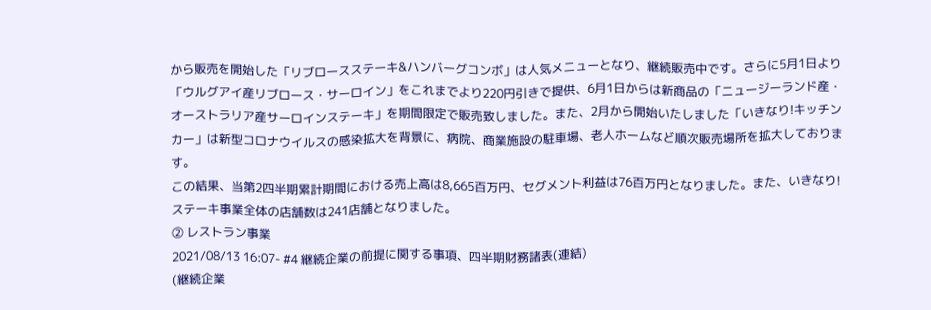から販売を開始した「リブロースステーキ&ハンバーグコンボ」は人気メニューとなり、継続販売中です。さらに5月1日より「ウルグアイ産リブロース・サーロイン」をこれまでより220円引きで提供、6月1日からは新商品の「ニュージーランド産・オーストラリア産サーロインステーキ」を期間限定で販売致しました。また、2月から開始いたしました「いきなり!キッチンカー」は新型コロナウイルスの感染拡大を背景に、病院、商業施設の駐車場、老人ホームなど順次販売場所を拡大しております。
この結果、当第2四半期累計期間における売上高は8,665百万円、セグメント利益は76百万円となりました。また、いきなり!ステーキ事業全体の店舗数は241店舗となりました。
② レストラン事業
2021/08/13 16:07- #4 継続企業の前提に関する事項、四半期財務諸表(連結)
(継続企業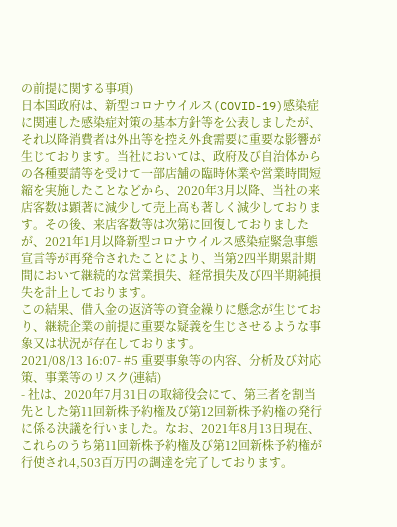の前提に関する事項)
日本国政府は、新型コロナウイルス(COVID-19)感染症に関連した感染症対策の基本方針等を公表しましたが、それ以降消費者は外出等を控え外食需要に重要な影響が生じております。当社においては、政府及び自治体からの各種要請等を受けて一部店舗の臨時休業や営業時間短縮を実施したことなどから、2020年3月以降、当社の来店客数は顕著に減少して売上高も著しく減少しております。その後、来店客数等は次第に回復しておりましたが、2021年1月以降新型コロナウイルス感染症緊急事態宣言等が再発令されたことにより、当第2四半期累計期間において継続的な営業損失、経常損失及び四半期純損失を計上しております。
この結果、借入金の返済等の資金繰りに懸念が生じており、継続企業の前提に重要な疑義を生じさせるような事象又は状況が存在しております。
2021/08/13 16:07- #5 重要事象等の内容、分析及び対応策、事業等のリスク(連結)
- 社は、2020年7月31日の取締役会にて、第三者を割当先とした第11回新株予約権及び第12回新株予約権の発行に係る決議を行いました。なお、2021年8月13日現在、これらのうち第11回新株予約権及び第12回新株予約権が行使され4,503百万円の調達を完了しております。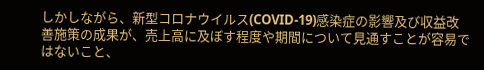しかしながら、新型コロナウイルス(COVID-19)感染症の影響及び収益改善施策の成果が、売上高に及ぼす程度や期間について見通すことが容易ではないこと、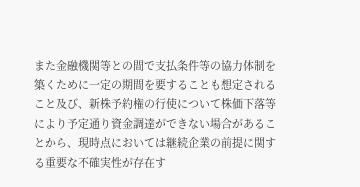また金融機関等との間で支払条件等の協力体制を築くために一定の期間を要することも想定されること及び、新株予約権の行使について株価下落等により予定通り資金調達ができない場合があることから、現時点においては継続企業の前提に関する重要な不確実性が存在す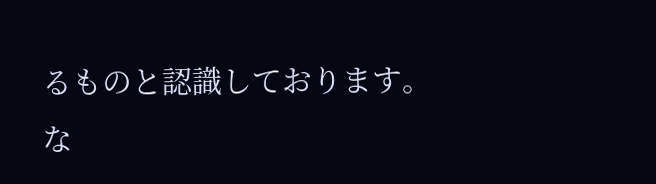るものと認識しております。
な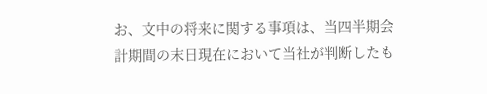お、文中の将来に関する事項は、当四半期会計期間の末日現在において当社が判断したも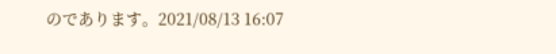のであります。2021/08/13 16:07